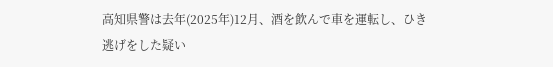高知県警は去年(2025年)12月、酒を飲んで車を運転し、ひき逃げをした疑い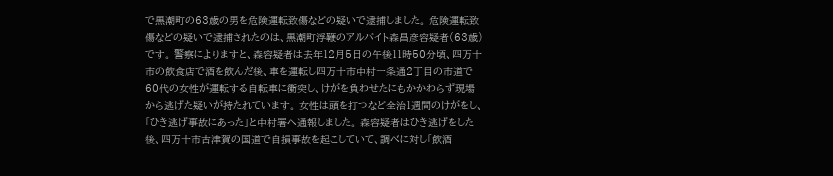で黒潮町の63歳の男を危険運転致傷などの疑いで逮捕しました。 危険運転致傷などの疑いで逮捕されたのは、黒潮町浮鞭のアルバイト森昌彦容疑者(63歳)です。 警察によりますと、森容疑者は去年12月5日の午後11時50分頃、四万十市の飲食店で酒を飲んだ後、車を運転し四万十市中村一条通2丁目の市道で60代の女性が運転する自転車に衝突し、けがを負わせたにもかかわらず現場から逃げた疑いが持たれています。 女性は頭を打つなど全治1週間のけがをし、「ひき逃げ事故にあった」と中村署へ通報しました。 森容疑者はひき逃げをした後、四万十市古津賀の国道で自損事故を起こしていて、調べに対し「飲酒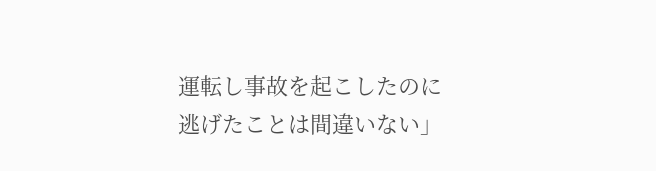運転し事故を起こしたのに逃げたことは間違いない」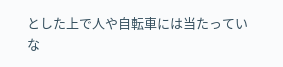とした上で人や自転車には当たっていな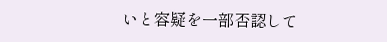いと容疑を一部否認して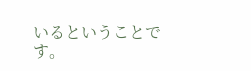いるということです。